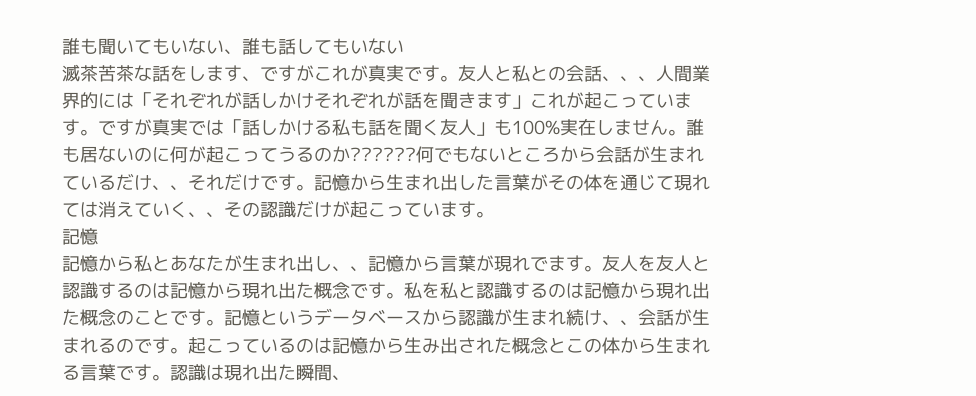誰も聞いてもいない、誰も話してもいない
滅茶苦茶な話をします、ですがこれが真実です。友人と私との会話、、、人間業界的には「それぞれが話しかけそれぞれが話を聞きます」これが起こっています。ですが真実では「話しかける私も話を聞く友人」も100%実在しません。誰も居ないのに何が起こってうるのか??????何でもないところから会話が生まれているだけ、、それだけです。記憶から生まれ出した言葉がその体を通じて現れては消えていく、、その認識だけが起こっています。
記憶
記憶から私とあなたが生まれ出し、、記憶から言葉が現れでます。友人を友人と認識するのは記憶から現れ出た概念です。私を私と認識するのは記憶から現れ出た概念のことです。記憶というデータベースから認識が生まれ続け、、会話が生まれるのです。起こっているのは記憶から生み出された概念とこの体から生まれる言葉です。認識は現れ出た瞬間、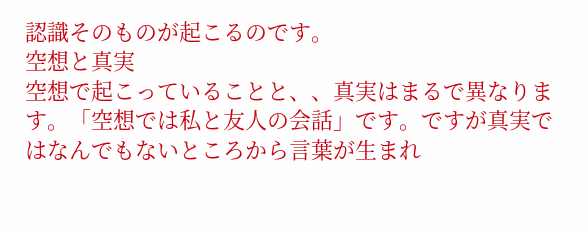認識そのものが起こるのです。
空想と真実
空想で起こっていることと、、真実はまるで異なります。「空想では私と友人の会話」です。ですが真実ではなんでもないところから言葉が生まれ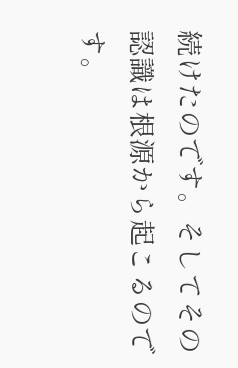続けたのです。そしてその認識は根源から起こるのです。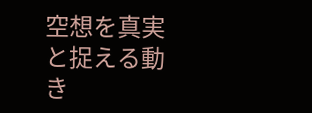空想を真実と捉える動き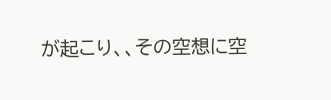が起こり、、その空想に空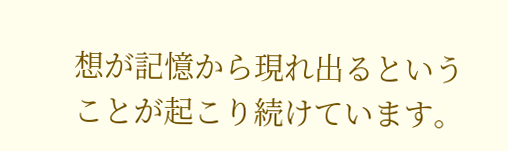想が記憶から現れ出るということが起こり続けています。